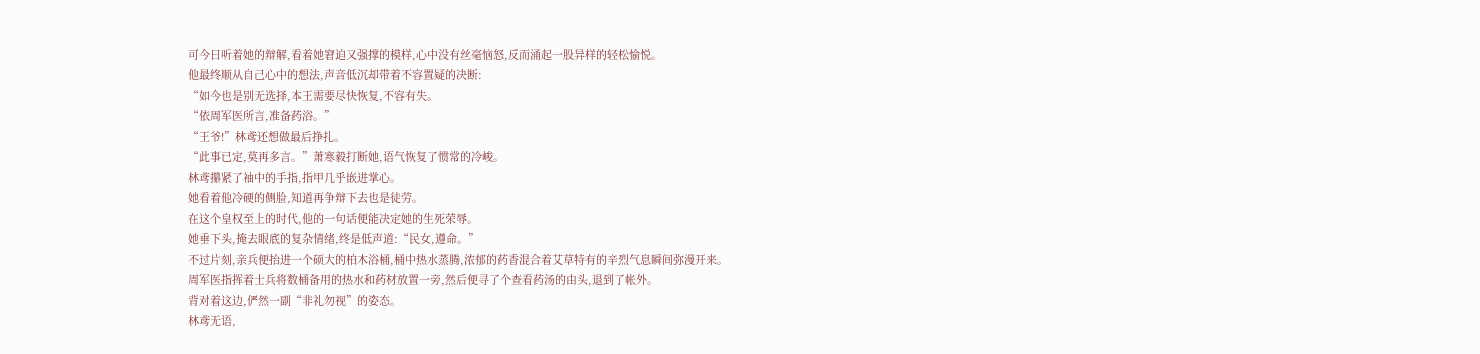可今日听着她的辩解,看着她窘迫又强撑的模样,心中没有丝毫恼怒,反而涌起一股异样的轻松愉悦。
他最终顺从自己心中的想法,声音低沉却带着不容置疑的决断:
“如今也是别无选择,本王需要尽快恢复,不容有失。
“依周军医所言,准备药浴。”
“王爷!”林鸢还想做最后挣扎。
“此事已定,莫再多言。”萧寒毅打断她,语气恢复了惯常的冷峻。
林鸢攥紧了袖中的手指,指甲几乎嵌进掌心。
她看着他冷硬的侧脸,知道再争辩下去也是徒劳。
在这个皇权至上的时代,他的一句话便能决定她的生死荣辱。
她垂下头,掩去眼底的复杂情绪,终是低声道:“民女,遵命。”
不过片刻,亲兵便抬进一个硕大的柏木浴桶,桶中热水蒸腾,浓郁的药香混合着艾草特有的辛烈气息瞬间弥漫开来。
周军医指挥着士兵将数桶备用的热水和药材放置一旁,然后便寻了个查看药汤的由头,退到了帐外。
背对着这边,俨然一副“非礼勿视”的姿态。
林鸢无语,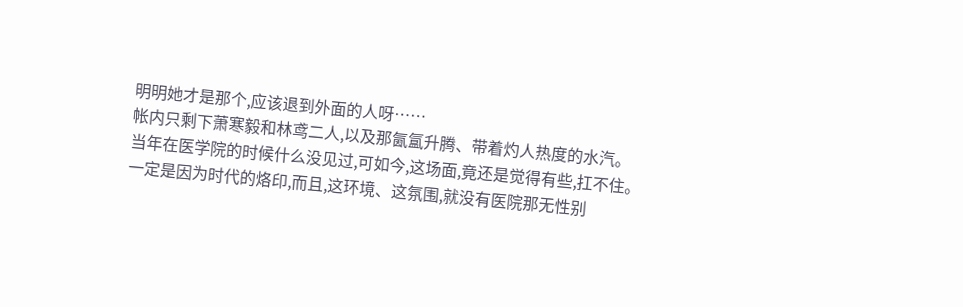明明她才是那个,应该退到外面的人呀……
帐内只剩下萧寒毅和林鸢二人,以及那氤氲升腾、带着灼人热度的水汽。
当年在医学院的时候什么没见过,可如今,这场面,竟还是觉得有些,扛不住。
一定是因为时代的烙印,而且,这环境、这氛围,就没有医院那无性别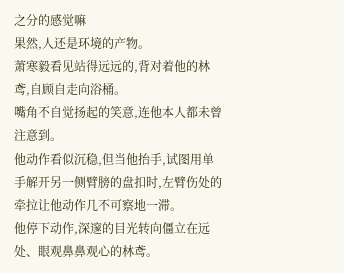之分的感觉嘛
果然,人还是环境的产物。
萧寒毅看见站得远远的,背对着他的林鸢,自顾自走向浴桶。
嘴角不自觉扬起的笑意,连他本人都未曾注意到。
他动作看似沉稳,但当他抬手,试图用单手解开另一侧臂膀的盘扣时,左臂伤处的牵拉让他动作几不可察地一滞。
他停下动作,深邃的目光转向僵立在远处、眼观鼻鼻观心的林鸢。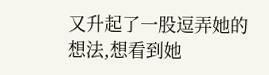又升起了一股逗弄她的想法,想看到她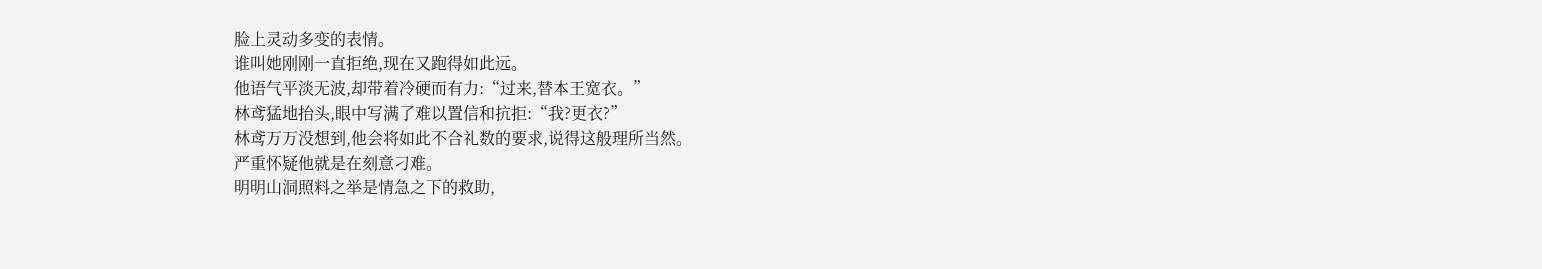脸上灵动多变的表情。
谁叫她刚刚一直拒绝,现在又跑得如此远。
他语气平淡无波,却带着冷硬而有力:“过来,替本王宽衣。”
林鸢猛地抬头,眼中写满了难以置信和抗拒:“我?更衣?”
林鸢万万没想到,他会将如此不合礼数的要求,说得这般理所当然。
严重怀疑他就是在刻意刁难。
明明山洞照料之举是情急之下的救助,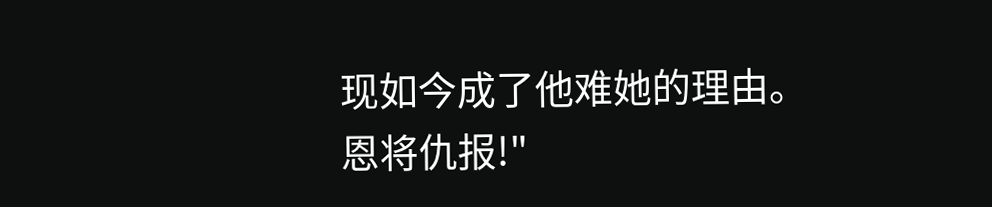现如今成了他难她的理由。
恩将仇报!"